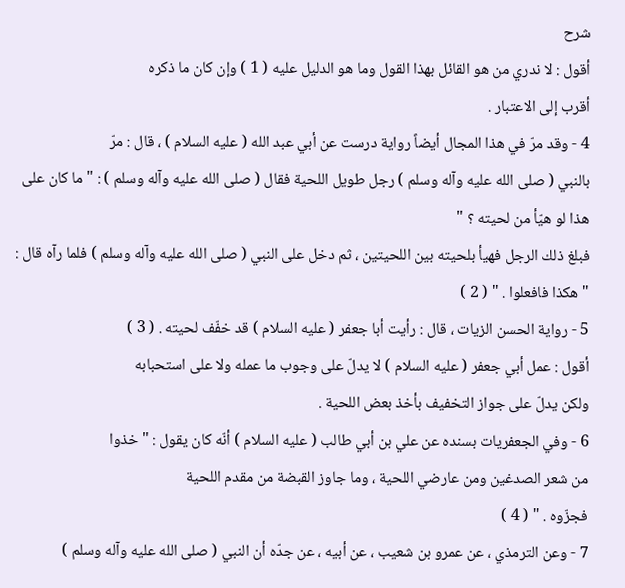شرح
أقول : لا ندري من هو القائل بهذا القول وما هو الدليل عليه ( 1 ) وإن كان ما ذكره
أقرب إلى الاعتبار .
4 - وقد مرّ في هذا المجال أيضاً رواية درست عن أبي عبد الله ( عليه السلام ) ، قال : مرّ
بالنبي ( صلى الله عليه وآله وسلم ) رجل طويل اللحية فقال ( صلى الله عليه وآله وسلم ) : " ما كان على هذا لو هيّأ من لحيته ؟ "
فبلغ ذلك الرجل فهيأ بلحيته بين اللحيتين ، ثم دخل على النبي ( صلى الله عليه وآله وسلم ) فلما رآه قال :
" هكذا فافعلوا . " ( 2 )
5 - رواية الحسن الزيات ، قال : رأيت أبا جعفر ( عليه السلام ) قد خفّف لحيته . ( 3 )
أقول : عمل أبي جعفر ( عليه السلام ) لا يدلّ على وجوب ما عمله ولا على استحبابه
ولكن يدلّ على جواز التخفيف بأخذ بعض اللحية .
6 - وفي الجعفريات بسنده عن علي بن أبي طالب ( عليه السلام ) أنّه كان يقول : " خذوا
من شعر الصدغين ومن عارضي اللحية ، وما جاوز القبضة من مقدم اللحية
فجزّوه . " ( 4 )
7 - وعن الترمذي ، عن عمرو بن شعيب ، عن أبيه ، عن جدّه أن النبي ( صلى الله عليه وآله وسلم )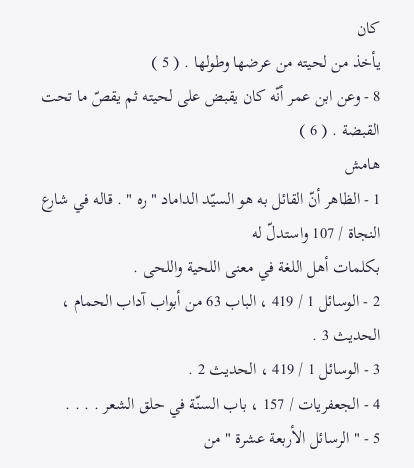كان
يأخذ من لحيته من عرضها وطولها . ( 5 )
8 - وعن ابن عمر أنّه كان يقبض على لحيته ثم يقصّ ما تحت القبضة . ( 6 )
هامش
1 - الظاهر أنّ القائل به هو السيّد الداماد " ره " . قاله في شارع النجاة / 107 واستدلّ له
بكلمات أهل اللغة في معنى اللحية واللحى .
2 - الوسائل 1 / 419 ، الباب 63 من أبواب آداب الحمام ، الحديث 3 .
3 - الوسائل 1 / 419 ، الحديث 2 .
4 - الجعفريات / 157 ، باب السنّة في حلق الشعر . . . .
5 - " الرسائل الأربعة عشرة " من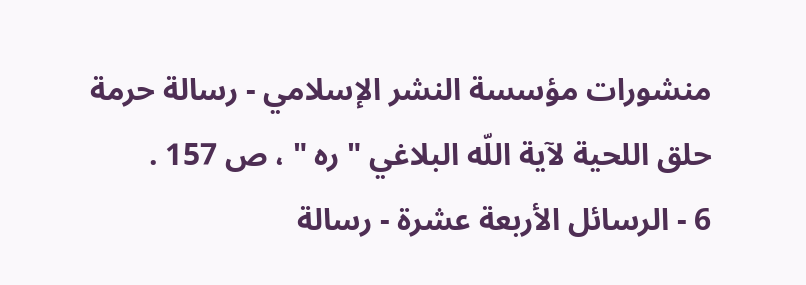منشورات مؤسسة النشر الإسلامي - رسالة حرمة
حلق اللحية لآية اللّه البلاغي " ره " ، ص 157 .
6 - الرسائل الأربعة عشرة - رسالة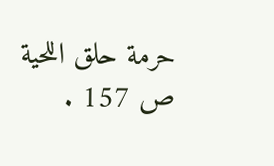حرمة حلق اللحية ص 157 .